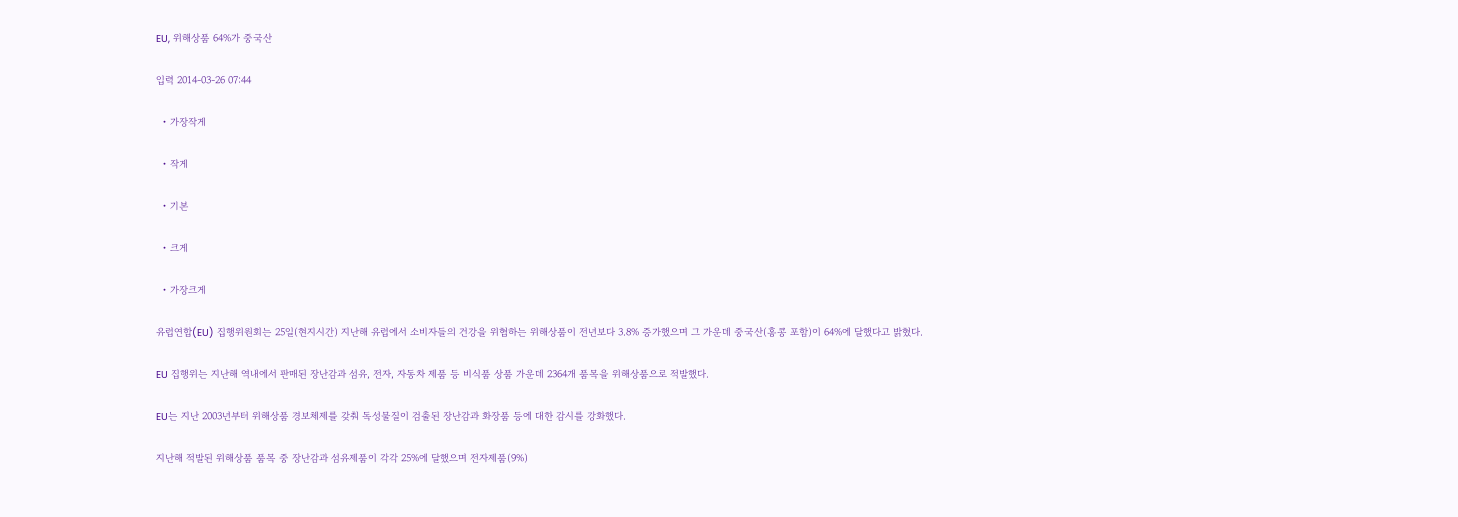EU, 위해상품 64%가 중국산

입력 2014-03-26 07:44

  • 가장작게

  • 작게

  • 기본

  • 크게

  • 가장크게

유럽연합(EU) 집행위원회는 25일(현지시간) 지난해 유럽에서 소비자들의 건강을 위협하는 위해상품이 전년보다 3.8% 증가했으며 그 가운데 중국산(홍콩 포함)이 64%에 달했다고 밝혔다.

EU 집행위는 지난해 역내에서 판매된 장난감과 섬유, 전자, 자동차 제품 등 비식품 상품 가운데 2364개 품목을 위해상품으로 적발했다.

EU는 지난 2003년부터 위해상품 경보체제를 갖춰 독성물질이 검출된 장난감과 화장품 등에 대한 감시를 강화했다.

지난해 적발된 위해상품 품목 중 장난감과 섬유제품이 각각 25%에 달했으며 전자제품(9%)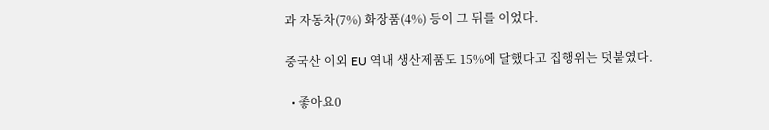과 자동차(7%) 화장품(4%) 등이 그 뒤를 이었다.

중국산 이외 EU 역내 생산제품도 15%에 달했다고 집행위는 덧붙였다.

  • 좋아요0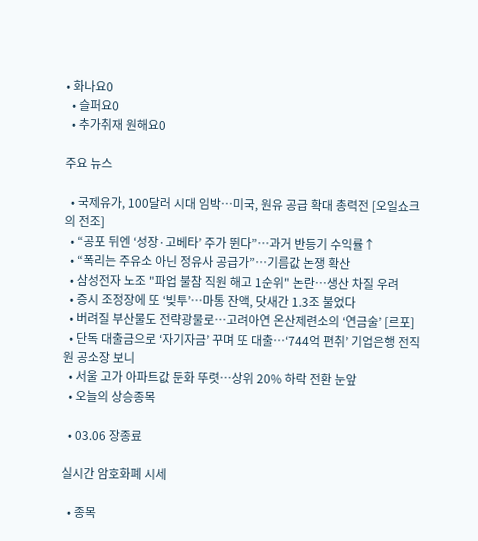• 화나요0
  • 슬퍼요0
  • 추가취재 원해요0

주요 뉴스

  • 국제유가, 100달러 시대 임박…미국, 원유 공급 확대 총력전 [오일쇼크의 전조]
  • “공포 뒤엔 ‘성장·고베타’ 주가 뛴다”⋯과거 반등기 수익률↑
  • “폭리는 주유소 아닌 정유사 공급가”…기름값 논쟁 확산
  • 삼성전자 노조 "파업 불참 직원 해고 1순위" 논란…생산 차질 우려
  • 증시 조정장에 또 ‘빚투’…마통 잔액, 닷새간 1.3조 불었다
  • 버려질 부산물도 전략광물로…고려아연 온산제련소의 ‘연금술’ [르포]
  • 단독 대출금으로 ‘자기자금’ 꾸며 또 대출…‘744억 편취’ 기업은행 전직원 공소장 보니
  • 서울 고가 아파트값 둔화 뚜렷⋯상위 20% 하락 전환 눈앞
  • 오늘의 상승종목

  • 03.06 장종료

실시간 암호화폐 시세

  • 종목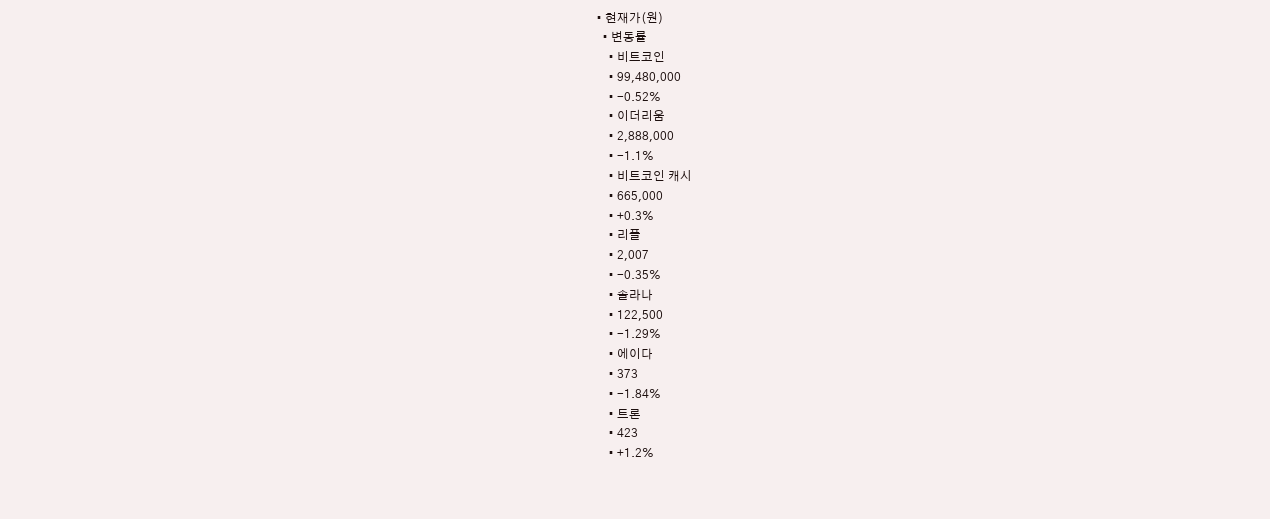• 현재가(원)
  • 변동률
    • 비트코인
    • 99,480,000
    • -0.52%
    • 이더리움
    • 2,888,000
    • -1.1%
    • 비트코인 캐시
    • 665,000
    • +0.3%
    • 리플
    • 2,007
    • -0.35%
    • 솔라나
    • 122,500
    • -1.29%
    • 에이다
    • 373
    • -1.84%
    • 트론
    • 423
    • +1.2%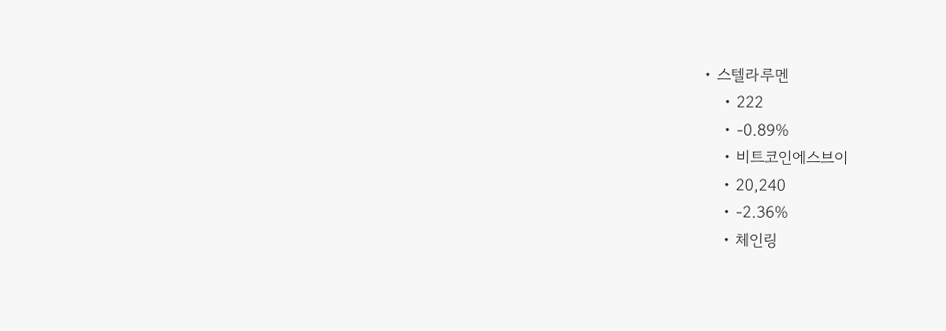• 스텔라루멘
    • 222
    • -0.89%
    • 비트코인에스브이
    • 20,240
    • -2.36%
    • 체인링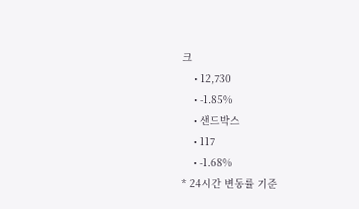크
    • 12,730
    • -1.85%
    • 샌드박스
    • 117
    • -1.68%
* 24시간 변동률 기준